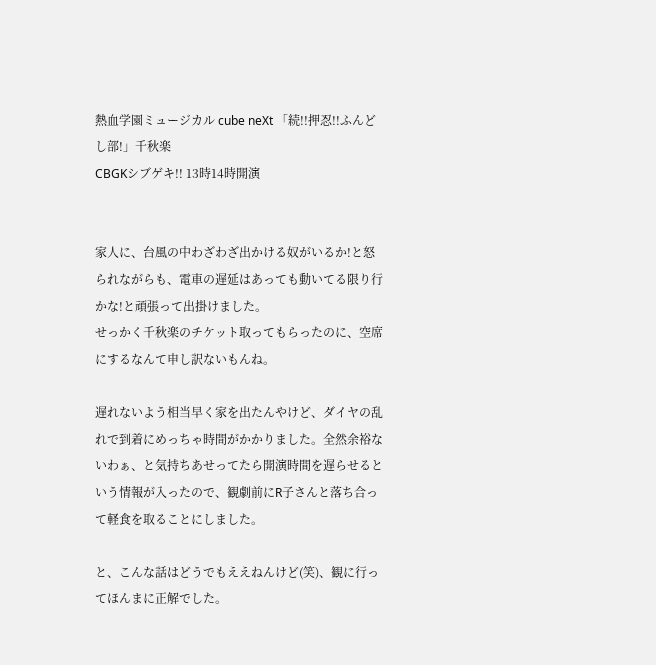熱血学園ミュージカル cube neXt 「続!!押忍!!ふんどし部!」千秋楽
CBGKシブゲキ!! 13時14時開演


家人に、台風の中わざわざ出かける奴がいるか!と怒られながらも、電車の遅延はあっても動いてる限り行かな!と頑張って出掛けました。
せっかく千秋楽のチケット取ってもらったのに、空席にするなんて申し訳ないもんね。

遅れないよう相当早く家を出たんやけど、ダイヤの乱れで到着にめっちゃ時間がかかりました。全然余裕ないわぁ、と気持ちあせってたら開演時間を遅らせるという情報が入ったので、観劇前にR子さんと落ち合って軽食を取ることにしました。

と、こんな話はどうでもええねんけど(笑)、観に行ってほんまに正解でした。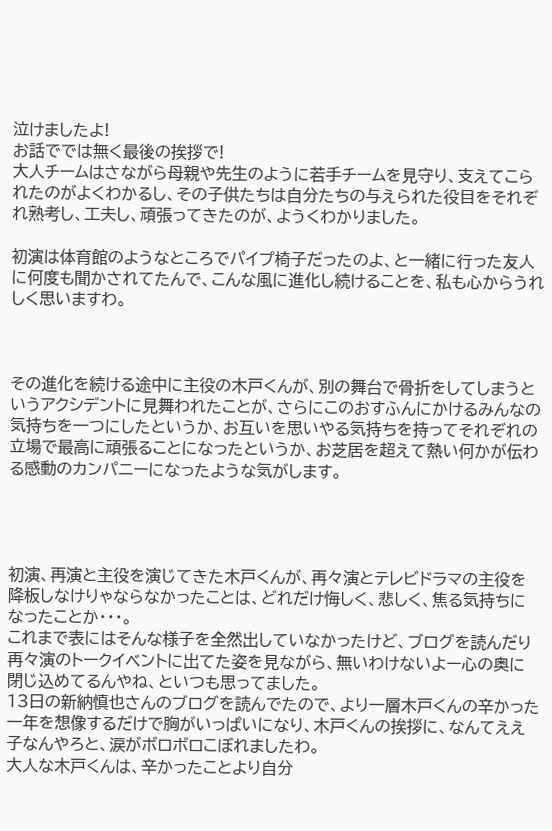泣けましたよ!
お話ででは無く最後の挨拶で!
大人チームはさながら母親や先生のように若手チームを見守り、支えてこられたのがよくわかるし、その子供たちは自分たちの与えられた役目をそれぞれ熟考し、工夫し、頑張ってきたのが、ようくわかりました。

初演は体育館のようなところでパイプ椅子だったのよ、と一緒に行った友人に何度も聞かされてたんで、こんな風に進化し続けることを、私も心からうれしく思いますわ。



その進化を続ける途中に主役の木戸くんが、別の舞台で骨折をしてしまうというアクシデントに見舞われたことが、さらにこのおすふんにかけるみんなの気持ちを一つにしたというか、お互いを思いやる気持ちを持ってそれぞれの立場で最高に頑張ることになったというか、お芝居を超えて熱い何かが伝わる感動のカンパニーになったような気がします。




初演、再演と主役を演じてきた木戸くんが、再々演とテレビドラマの主役を降板しなけりゃならなかったことは、どれだけ悔しく、悲しく、焦る気持ちになったことか・・・。
これまで表にはそんな様子を全然出していなかったけど、ブログを読んだり再々演のトークイベントに出てた姿を見ながら、無いわけないよー心の奥に閉じ込めてるんやね、といつも思ってました。
13日の新納慎也さんのブログを読んでたので、より一層木戸くんの辛かった一年を想像するだけで胸がいっぱいになり、木戸くんの挨拶に、なんてええ子なんやろと、涙がボロボロこぼれましたわ。
大人な木戸くんは、辛かったことより自分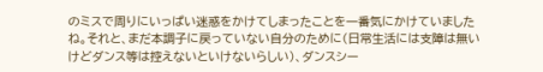のミスで周りにいっぱい迷惑をかけてしまったことを一番気にかけていましたね。それと、まだ本調子に戻っていない自分のために(日常生活には支障は無いけどダンス等は控えないといけないらしい)、ダンスシー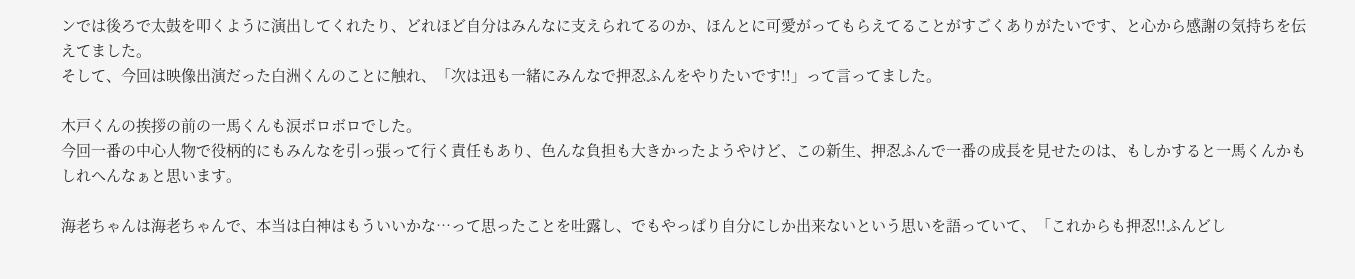ンでは後ろで太鼓を叩くように演出してくれたり、どれほど自分はみんなに支えられてるのか、ほんとに可愛がってもらえてることがすごくありがたいです、と心から感謝の気持ちを伝えてました。
そして、今回は映像出演だった白洲くんのことに触れ、「次は迅も一緒にみんなで押忍ふんをやりたいです!!」って言ってました。

木戸くんの挨拶の前の一馬くんも涙ボロボロでした。
今回一番の中心人物で役柄的にもみんなを引っ張って行く責任もあり、色んな負担も大きかったようやけど、この新生、押忍ふんで一番の成長を見せたのは、もしかすると一馬くんかもしれへんなぁと思います。

海老ちゃんは海老ちゃんで、本当は白神はもういいかな…って思ったことを吐露し、でもやっぱり自分にしか出来ないという思いを語っていて、「これからも押忍!!ふんどし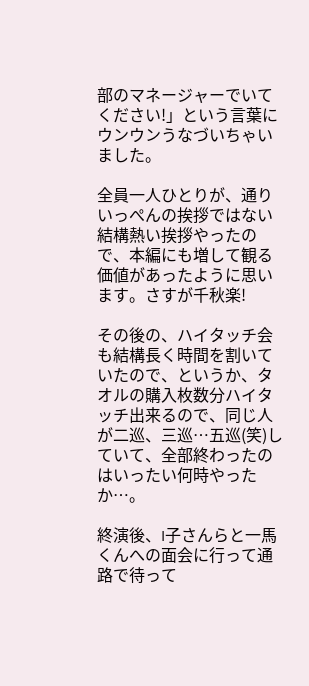部のマネージャーでいてください!」という言葉にウンウンうなづいちゃいました。

全員一人ひとりが、通りいっぺんの挨拶ではない結構熱い挨拶やったので、本編にも増して観る価値があったように思います。さすが千秋楽!

その後の、ハイタッチ会も結構長く時間を割いていたので、というか、タオルの購入枚数分ハイタッチ出来るので、同じ人が二巡、三巡…五巡(笑)していて、全部終わったのはいったい何時やったか…。

終演後、I子さんらと一馬くんへの面会に行って通路で待って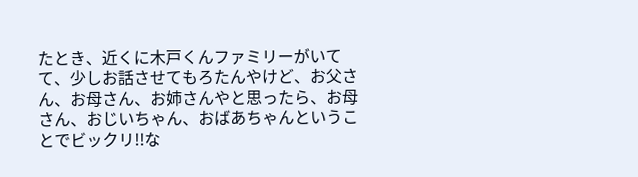たとき、近くに木戸くんファミリーがいてて、少しお話させてもろたんやけど、お父さん、お母さん、お姉さんやと思ったら、お母さん、おじいちゃん、おばあちゃんということでビックリ!!な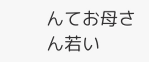んてお母さん若い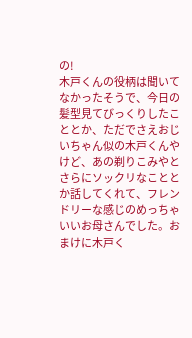の!
木戸くんの役柄は聞いてなかったそうで、今日の髪型見てびっくりしたこととか、ただでさえおじいちゃん似の木戸くんやけど、あの剃りこみやとさらにソックリなこととか話してくれて、フレンドリーな感じのめっちゃいいお母さんでした。おまけに木戸く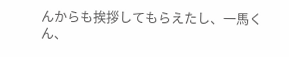んからも挨拶してもらえたし、一馬くん、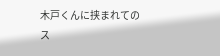木戸くんに挟まれてのス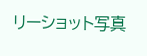リーショット写真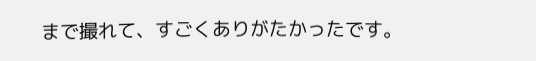まで撮れて、すごくありがたかったです。